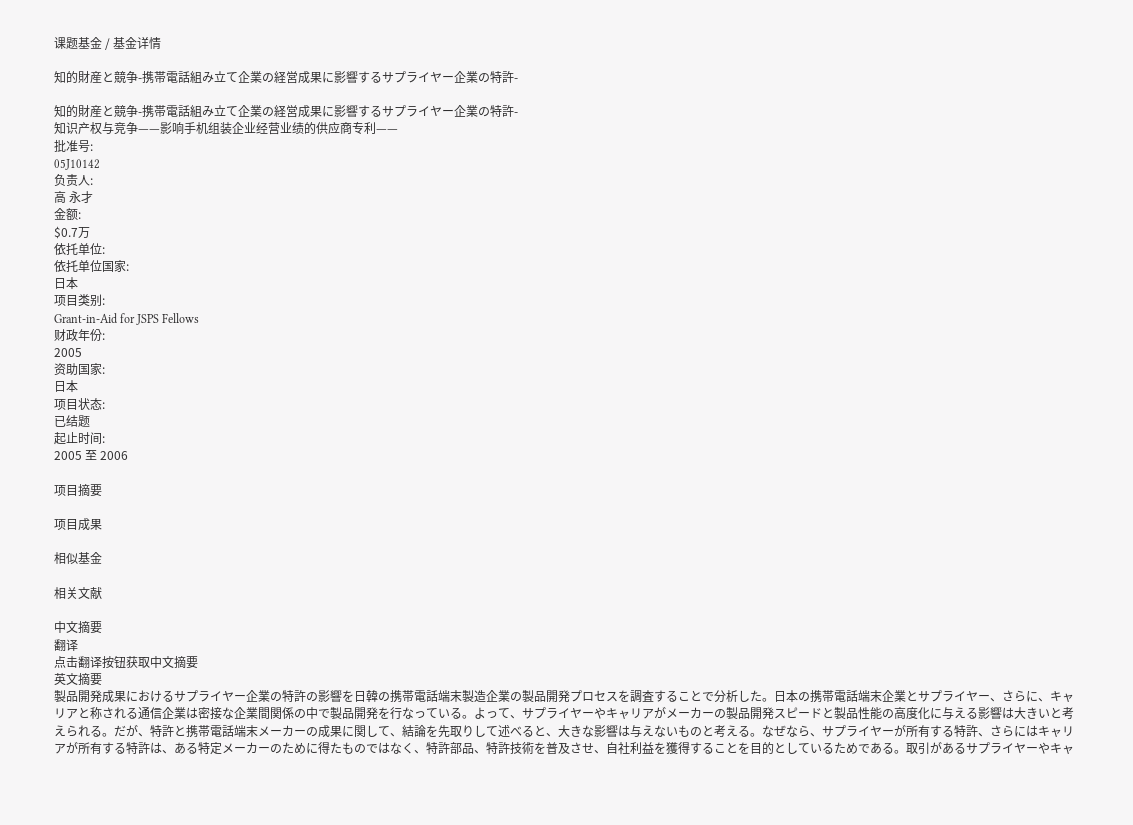课题基金 / 基金详情

知的財産と競争-携帯電話組み立て企業の経営成果に影響するサプライヤー企業の特許-

知的財産と競争-携帯電話組み立て企業の経営成果に影響するサプライヤー企業の特許-
知识产权与竞争——影响手机组装企业经营业绩的供应商专利——
批准号:
05J10142
负责人:
高 永才
金额:
$0.7万
依托单位:
依托单位国家:
日本
项目类别:
Grant-in-Aid for JSPS Fellows
财政年份:
2005
资助国家:
日本
项目状态:
已结题
起止时间:
2005 至 2006

项目摘要

项目成果

相似基金

相关文献

中文摘要
翻译
点击翻译按钮获取中文摘要
英文摘要
製品開発成果におけるサプライヤー企業の特許の影響を日韓の携帯電話端末製造企業の製品開発プロセスを調査することで分析した。日本の携帯電話端末企業とサプライヤー、さらに、キャリアと称される通信企業は密接な企業間関係の中で製品開発を行なっている。よって、サプライヤーやキャリアがメーカーの製品開発スピードと製品性能の高度化に与える影響は大きいと考えられる。だが、特許と携帯電話端末メーカーの成果に関して、結論を先取りして述べると、大きな影響は与えないものと考える。なぜなら、サプライヤーが所有する特許、さらにはキャリアが所有する特許は、ある特定メーカーのために得たものではなく、特許部品、特許技術を普及させ、自社利益を獲得することを目的としているためである。取引があるサプライヤーやキャ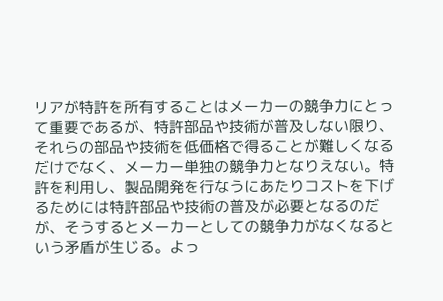リアが特許を所有することはメーカーの競争力にとって重要であるが、特許部品や技術が普及しない限り、それらの部品や技術を低価格で得ることが難しくなるだけでなく、メーカー単独の競争力となりえない。特許を利用し、製品開発を行なうにあたりコストを下げるためには特許部品や技術の普及が必要となるのだが、そうするとメーカーとしての競争力がなくなるという矛盾が生じる。よっ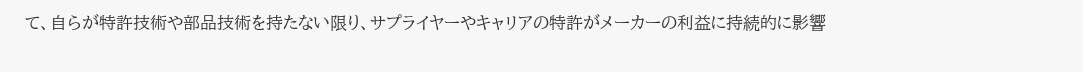て、自らが特許技術や部品技術を持たない限り、サプライヤーやキャリアの特許がメーカーの利益に持続的に影響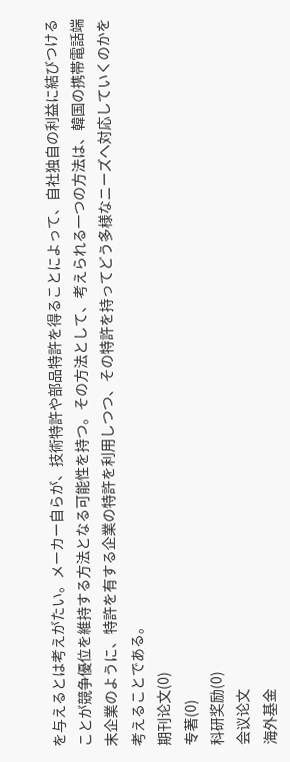を与えるとは考えがたい。メーカー自らが、技術特許や部品特許を得ることによって、自社独自の利益に結びつけることが競争優位を維持する方法となる可能性を持つ。その方法として、考えられる一つの方法は、韓国の携帯電話端末企業のように、特許を有する企業の特許を利用しつつ、その特許を持ってどう多様なニーズへ対応していくのかを考えることである。
期刊论文(0)
专著(0)
科研奖励(0)
会议论文
海外基金